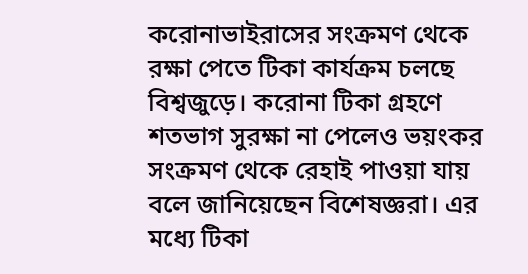করোনাভাইরাসের সংক্রমণ থেকে রক্ষা পেতে টিকা কার্যক্রম চলছে বিশ্বজুড়ে। করোনা টিকা গ্রহণে শতভাগ সুরক্ষা না পেলেও ভয়ংকর সংক্রমণ থেকে রেহাই পাওয়া যায় বলে জানিয়েছেন বিশেষজ্ঞরা। এর মধ্যে টিকা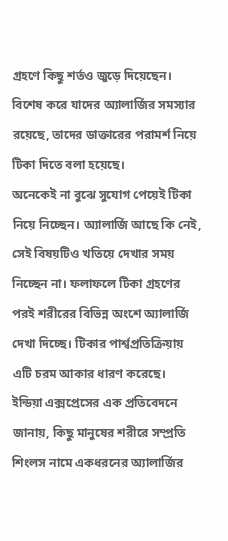গ্রহণে কিছু শর্তও জুড়ে দিয়েছেন। বিশেষ করে যাদের অ্যালার্জির সমস্যার রয়েছে, তাদের ডাক্তারের পরামর্শ নিয়ে টিকা দিতে বলা হয়েছে।
অনেকেই না বুঝে সুযোগ পেয়েই টিকা নিয়ে নিচ্ছেন। অ্যালার্জি আছে কি নেই, সেই বিষয়টিও খতিয়ে দেখার সময় নিচ্ছেন না। ফলাফলে টিকা গ্রহণের পরই শরীরের বিভিন্ন অংশে অ্যালার্জি দেখা দিচ্ছে। টিকার পার্শ্বপ্রতিক্রিয়ায় এটি চরম আকার ধারণ করেছে।
ইন্ডিয়া এক্সপ্রেসের এক প্রতিবেদনে জানায়, কিছু মানুষের শরীরে সম্প্রতি শিংলস নামে একধরনের অ্যালার্জির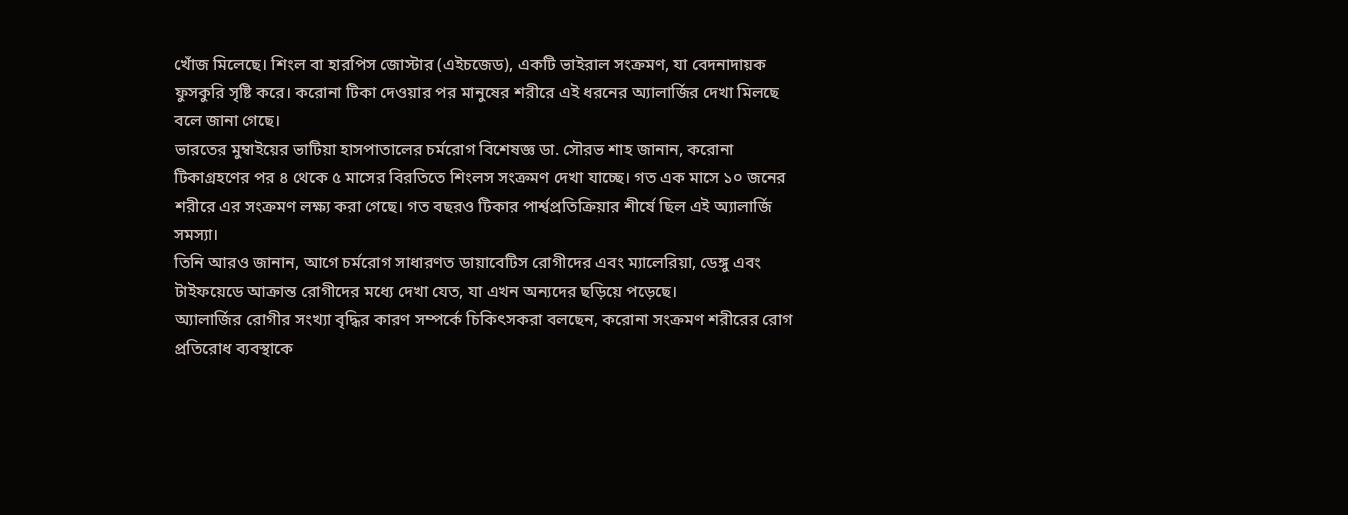খোঁজ মিলেছে। শিংল বা হারপিস জোস্টার (এইচজেড), একটি ভাইরাল সংক্রমণ, যা বেদনাদায়ক ফুসকুরি সৃষ্টি করে। করোনা টিকা দেওয়ার পর মানুষের শরীরে এই ধরনের অ্যালার্জির দেখা মিলছে বলে জানা গেছে।
ভারতের মুম্বাইয়ের ভাটিয়া হাসপাতালের চর্মরোগ বিশেষজ্ঞ ডা. সৌরভ শাহ জানান, করোনা টিকাগ্রহণের পর ৪ থেকে ৫ মাসের বিরতিতে শিংলস সংক্রমণ দেখা যাচ্ছে। গত এক মাসে ১০ জনের শরীরে এর সংক্রমণ লক্ষ্য করা গেছে। গত বছরও টিকার পার্শ্বপ্রতিক্রিয়ার শীর্ষে ছিল এই অ্যালার্জি সমস্যা।
তিনি আরও জানান, আগে চর্মরোগ সাধারণত ডায়াবেটিস রোগীদের এবং ম্যালেরিয়া, ডেঙ্গু এবং টাইফয়েডে আক্রান্ত রোগীদের মধ্যে দেখা যেত, যা এখন অন্যদের ছড়িয়ে পড়েছে।
অ্যালার্জির রোগীর সংখ্যা বৃদ্ধির কারণ সম্পর্কে চিকিৎসকরা বলছেন, করোনা সংক্রমণ শরীরের রোগ প্রতিরোধ ব্যবস্থাকে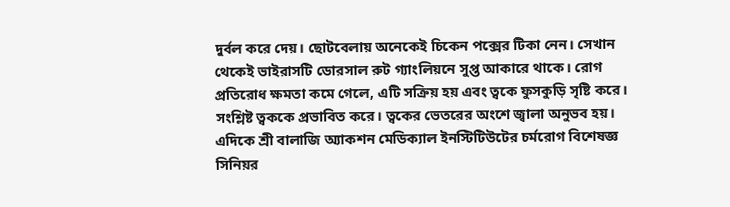দুর্বল করে দেয়। ছোটবেলায় অনেকেই চিকেন পক্সের টিকা নেন। সেখান থেকেই ভাইরাসটি ডোরসাল রুট গ্যাংলিয়নে সুপ্ত আকারে থাকে। রোগ প্রতিরোধ ক্ষমতা কমে গেলে, এটি সক্রিয় হয় এবং ত্বকে ফুসকুড়ি সৃষ্টি করে। সংশ্লিষ্ট ত্বককে প্রভাবিত করে। ত্বকের ভেতরের অংশে জ্বালা অনুভব হয়।
এদিকে শ্রী বালাজি অ্যাকশন মেডিক্যাল ইনস্টিটিউটের চর্মরোগ বিশেষজ্ঞ সিনিয়র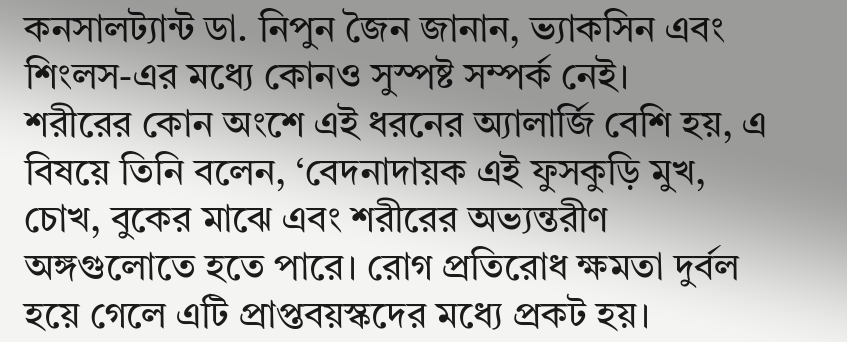কনসালট্যান্ট ডা. নিপুন জৈন জানান, ভ্যাকসিন এবং শিংলস-এর মধ্যে কোনও সুস্পষ্ট সম্পর্ক নেই।
শরীরের কোন অংশে এই ধরনের অ্যালার্জি বেশি হয়, এ বিষয়ে তিনি বলেন, ‘বেদনাদায়ক এই ফুসকুড়ি মুখ, চোখ, বুকের মাঝে এবং শরীরের অভ্যন্তরীণ অঙ্গগুলোতে হতে পারে। রোগ প্রতিরোধ ক্ষমতা দুর্বল হয়ে গেলে এটি প্রাপ্তবয়স্কদের মধ্যে প্রকট হয়।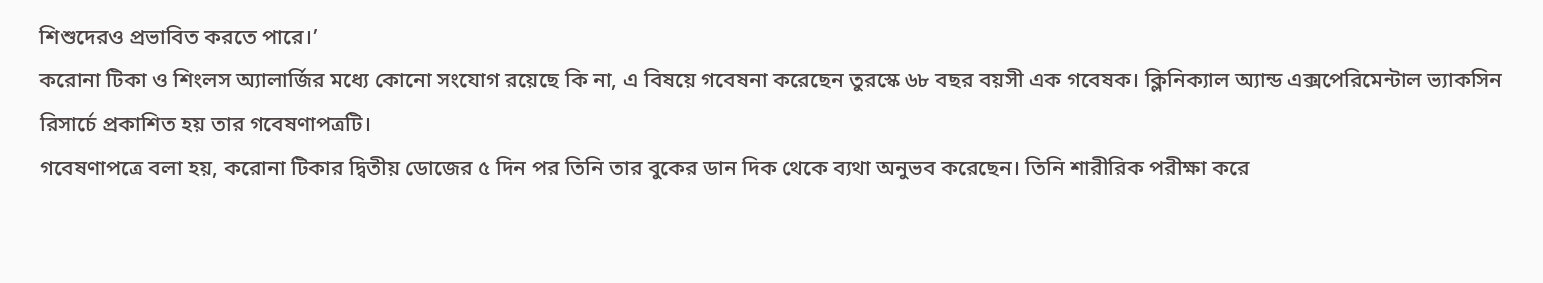শিশুদেরও প্রভাবিত করতে পারে।’
করোনা টিকা ও শিংলস অ্যালার্জির মধ্যে কোনো সংযোগ রয়েছে কি না, এ বিষয়ে গবেষনা করেছেন তুরস্কে ৬৮ বছর বয়সী এক গবেষক। ক্লিনিক্যাল অ্যান্ড এক্সপেরিমেন্টাল ভ্যাকসিন রিসার্চে প্রকাশিত হয় তার গবেষণাপত্রটি।
গবেষণাপত্রে বলা হয়, করোনা টিকার দ্বিতীয় ডোজের ৫ দিন পর তিনি তার বুকের ডান দিক থেকে ব্যথা অনুভব করেছেন। তিনি শারীরিক পরীক্ষা করে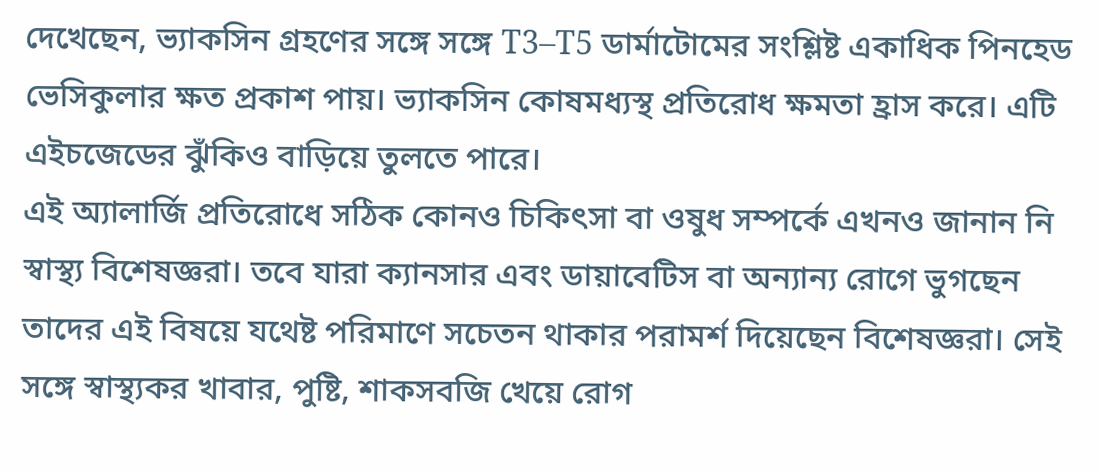দেখেছেন, ভ্যাকসিন গ্রহণের সঙ্গে সঙ্গে T3–T5 ডার্মাটোমের সংশ্লিষ্ট একাধিক পিনহেড ভেসিকুলার ক্ষত প্রকাশ পায়। ভ্যাকসিন কোষমধ্যস্থ প্রতিরোধ ক্ষমতা হ্রাস করে। এটি এইচজেডের ঝুঁকিও বাড়িয়ে তুলতে পারে।
এই অ্যালার্জি প্রতিরোধে সঠিক কোনও চিকিৎসা বা ওষুধ সম্পর্কে এখনও জানান নি স্বাস্থ্য বিশেষজ্ঞরা। তবে যারা ক্যানসার এবং ডায়াবেটিস বা অন্যান্য রোগে ভুগছেন তাদের এই বিষয়ে যথেষ্ট পরিমাণে সচেতন থাকার পরামর্শ দিয়েছেন বিশেষজ্ঞরা। সেই সঙ্গে স্বাস্থ্যকর খাবার, পুষ্টি, শাকসবজি খেয়ে রোগ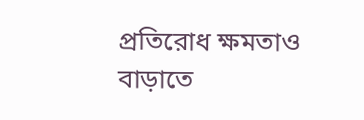প্রতিরোধ ক্ষমতাও বাড়াতে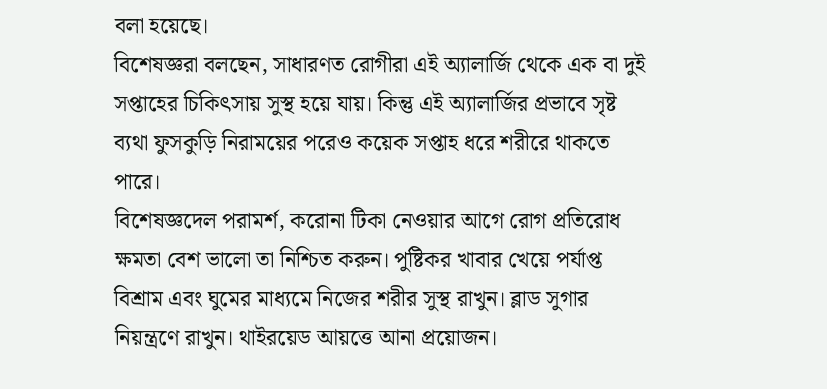বলা হয়েছে।
বিশেষজ্ঞরা বলছেন, সাধারণত রোগীরা এই অ্যালার্জি থেকে এক বা দুই সপ্তাহের চিকিৎসায় সুস্থ হয়ে যায়। কিন্তু এই অ্যালার্জির প্রভাবে সৃষ্ট ব্যথা ফুসকুড়ি নিরাময়ের পরেও কয়েক সপ্তাহ ধরে শরীরে থাকতে পারে।
বিশেষজ্ঞদেল পরামর্শ, করোনা টিকা নেওয়ার আগে রোগ প্রতিরোধ ক্ষমতা বেশ ভালো তা নিশ্চিত করুন। পুষ্টিকর খাবার খেয়ে পর্যাপ্ত বিশ্রাম এবং ঘুমের মাধ্যমে নিজের শরীর সুস্থ রাখুন। ব্লাড সুগার নিয়ন্ত্রণে রাখুন। থাইরয়েড আয়ত্তে আনা প্রয়োজন।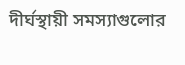দীর্ঘস্থায়ী সমস্যাগুলোর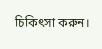চিকিৎসা করুন।